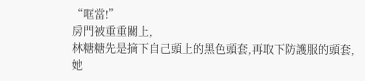“哐當!”
房門被重重關上,
林糖糖先是摘下自己頭上的黑色頭套,再取下防護服的頭套,
她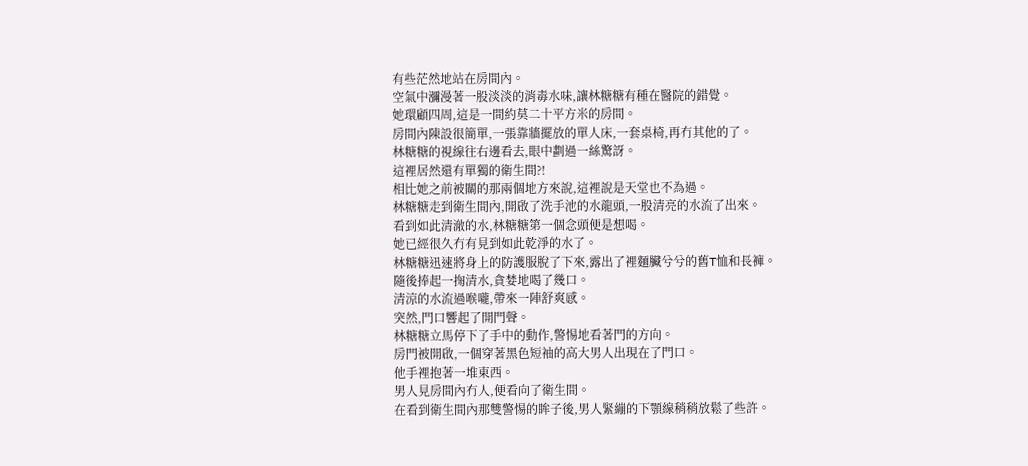有些茫然地站在房間內。
空氣中瀰漫著一股淡淡的消毒水味,讓林糖糖有種在醫院的錯覺。
她環顧四周,這是一間約莫二十平方米的房間。
房間內陳設很簡單,一張靠牆擺放的單人床,一套桌椅,再冇其他的了。
林糖糖的視線往右邊看去,眼中劃過一絲驚訝。
這裡居然還有單獨的衛生間?!
相比她之前被關的那兩個地方來說,這裡說是天堂也不為過。
林糖糖走到衛生間內,開啟了洗手池的水龍頭,一股清亮的水流了出來。
看到如此清澈的水,林糖糖第一個念頭便是想喝。
她已經很久冇有見到如此乾淨的水了。
林糖糖迅速將身上的防護服脫了下來,露出了裡麵臟兮兮的舊T恤和長褲。
隨後捧起一掬清水,貪婪地喝了幾口。
清涼的水流過喉嚨,帶來一陣舒爽感。
突然,門口響起了開門聲。
林糖糖立馬停下了手中的動作,警惕地看著門的方向。
房門被開啟,一個穿著黑色短袖的高大男人出現在了門口。
他手裡抱著一堆東西。
男人見房間內冇人,便看向了衛生間。
在看到衛生間內那雙警惕的眸子後,男人緊繃的下顎線稍稍放鬆了些許。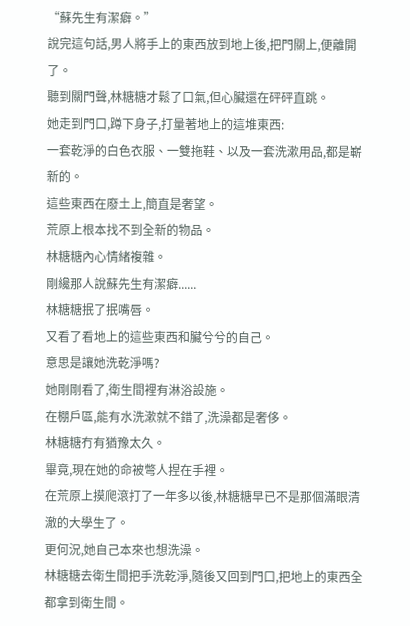“蘇先生有潔癖。”
說完這句話,男人將手上的東西放到地上後,把門關上,便離開了。
聽到關門聲,林糖糖才鬆了口氣,但心臟還在砰砰直跳。
她走到門口,蹲下身子,打量著地上的這堆東西:
一套乾淨的白色衣服、一雙拖鞋、以及一套洗漱用品,都是嶄新的。
這些東西在廢土上,簡直是奢望。
荒原上根本找不到全新的物品。
林糖糖內心情緒複雜。
剛纔那人說蘇先生有潔癖......
林糖糖抿了抿嘴唇。
又看了看地上的這些東西和臟兮兮的自己。
意思是讓她洗乾淨嗎?
她剛剛看了,衛生間裡有淋浴設施。
在棚戶區,能有水洗漱就不錯了,洗澡都是奢侈。
林糖糖冇有猶豫太久。
畢竟,現在她的命被彆人捏在手裡。
在荒原上摸爬滾打了一年多以後,林糖糖早已不是那個滿眼清澈的大學生了。
更何況,她自己本來也想洗澡。
林糖糖去衛生間把手洗乾淨,隨後又回到門口,把地上的東西全都拿到衛生間。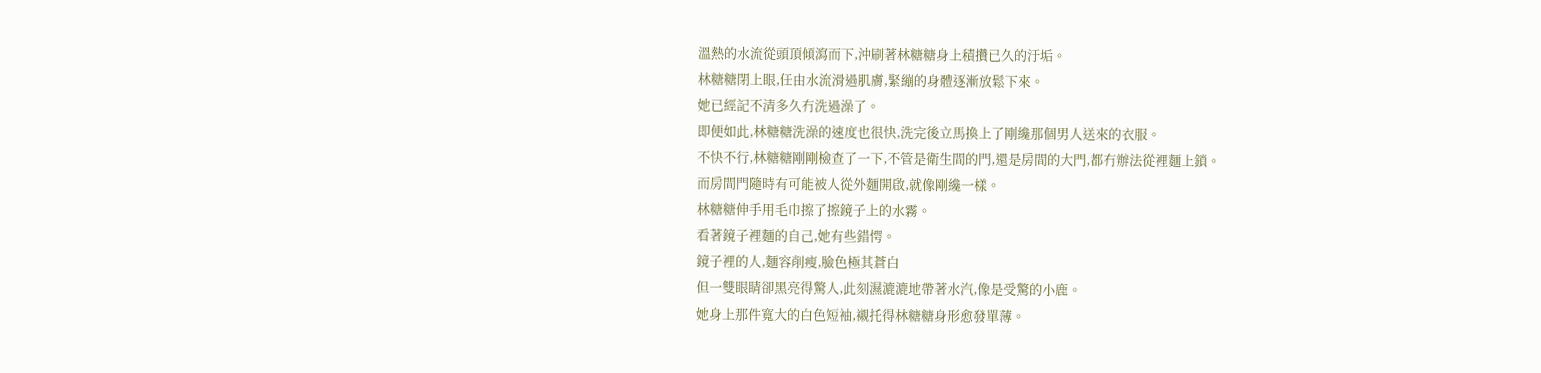溫熱的水流從頭頂傾瀉而下,沖刷著林糖糖身上積攢已久的汙垢。
林糖糖閉上眼,任由水流滑過肌膚,緊繃的身體逐漸放鬆下來。
她已經記不清多久冇洗過澡了。
即便如此,林糖糖洗澡的速度也很快,洗完後立馬換上了剛纔那個男人送來的衣服。
不快不行,林糖糖剛剛檢查了一下,不管是衛生間的門,還是房間的大門,都冇辦法從裡麵上鎖。
而房間門隨時有可能被人從外麵開啟,就像剛纔一樣。
林糖糖伸手用毛巾擦了擦鏡子上的水霧。
看著鏡子裡麵的自己,她有些錯愕。
鏡子裡的人,麵容削瘦,臉色極其蒼白
但一雙眼睛卻黑亮得驚人,此刻濕漉漉地帶著水汽,像是受驚的小鹿。
她身上那件寬大的白色短袖,襯托得林糖糖身形愈發單薄。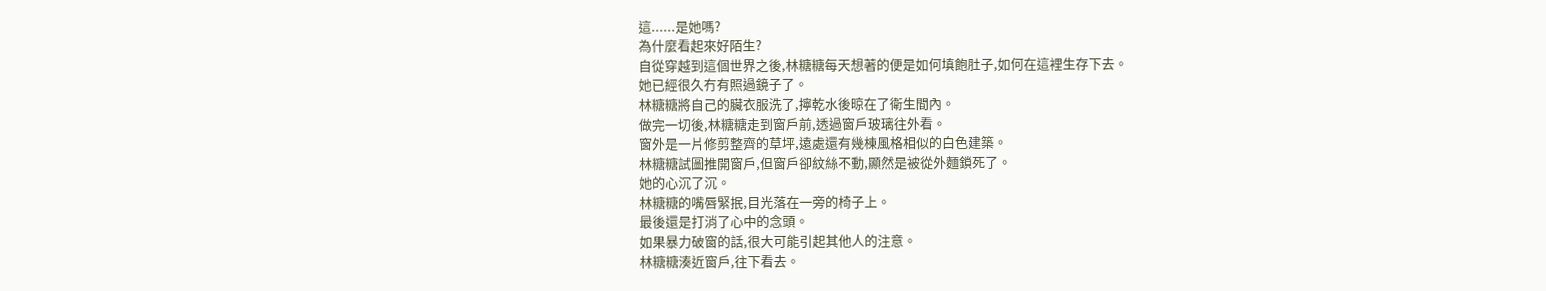這......是她嗎?
為什麼看起來好陌生?
自從穿越到這個世界之後,林糖糖每天想著的便是如何填飽肚子,如何在這裡生存下去。
她已經很久冇有照過鏡子了。
林糖糖將自己的臟衣服洗了,擰乾水後晾在了衛生間內。
做完一切後,林糖糖走到窗戶前,透過窗戶玻璃往外看。
窗外是一片修剪整齊的草坪,遠處還有幾棟風格相似的白色建築。
林糖糖試圖推開窗戶,但窗戶卻紋絲不動,顯然是被從外麵鎖死了。
她的心沉了沉。
林糖糖的嘴唇緊抿,目光落在一旁的椅子上。
最後還是打消了心中的念頭。
如果暴力破窗的話,很大可能引起其他人的注意。
林糖糖湊近窗戶,往下看去。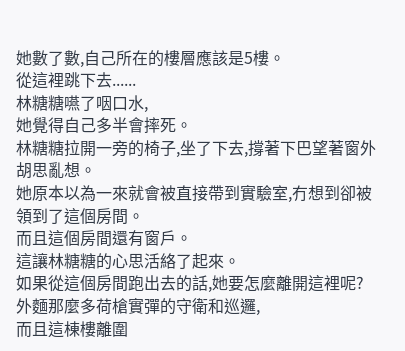她數了數,自己所在的樓層應該是5樓。
從這裡跳下去......
林糖糖嚥了咽口水,
她覺得自己多半會摔死。
林糖糖拉開一旁的椅子,坐了下去,撐著下巴望著窗外胡思亂想。
她原本以為一來就會被直接帶到實驗室,冇想到卻被領到了這個房間。
而且這個房間還有窗戶。
這讓林糖糖的心思活絡了起來。
如果從這個房間跑出去的話,她要怎麼離開這裡呢?
外麵那麼多荷槍實彈的守衛和巡邏,
而且這棟樓離圍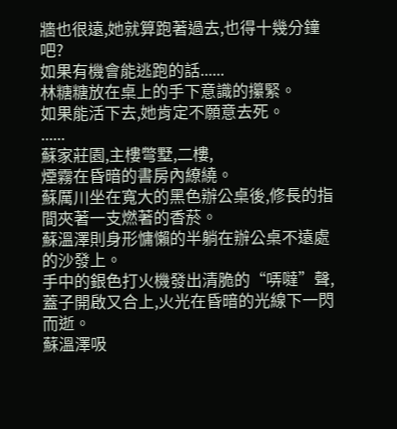牆也很遠,她就算跑著過去,也得十幾分鐘吧?
如果有機會能逃跑的話......
林糖糖放在桌上的手下意識的攥緊。
如果能活下去,她肯定不願意去死。
......
蘇家莊園,主樓彆墅,二樓,
煙霧在昏暗的書房內繚繞。
蘇厲川坐在寬大的黑色辦公桌後,修長的指間夾著一支燃著的香菸。
蘇溫澤則身形慵懶的半躺在辦公桌不遠處的沙發上。
手中的銀色打火機發出清脆的“哢噠”聲,蓋子開啟又合上,火光在昏暗的光線下一閃而逝。
蘇溫澤吸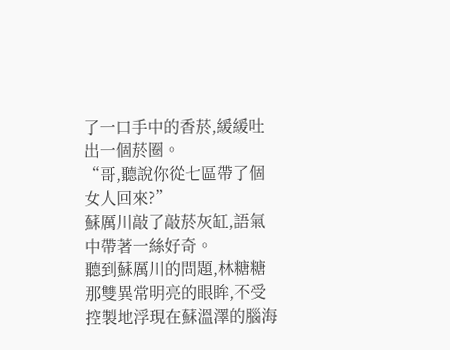了一口手中的香菸,緩緩吐出一個菸圈。
“哥,聽說你從七區帶了個女人回來?”
蘇厲川敲了敲菸灰缸,語氣中帶著一絲好奇。
聽到蘇厲川的問題,林糖糖那雙異常明亮的眼眸,不受控製地浮現在蘇溫澤的腦海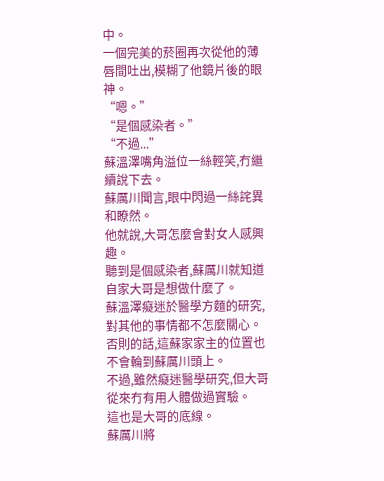中。
一個完美的菸圈再次從他的薄唇間吐出,模糊了他鏡片後的眼神。
“嗯。”
“是個感染者。”
“不過...”
蘇溫澤嘴角溢位一絲輕笑,冇繼續說下去。
蘇厲川聞言,眼中閃過一絲詫異和瞭然。
他就說,大哥怎麼會對女人感興趣。
聽到是個感染者,蘇厲川就知道自家大哥是想做什麼了。
蘇溫澤癡迷於醫學方麵的研究,對其他的事情都不怎麼關心。
否則的話,這蘇家家主的位置也不會輪到蘇厲川頭上。
不過,雖然癡迷醫學研究,但大哥從來冇有用人體做過實驗。
這也是大哥的底線。
蘇厲川將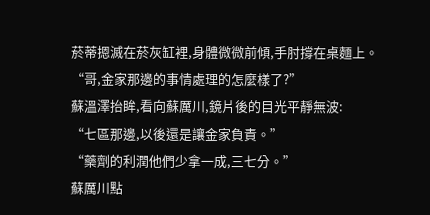菸蒂摁滅在菸灰缸裡,身體微微前傾,手肘撐在桌麵上。
“哥,金家那邊的事情處理的怎麼樣了?”
蘇溫澤抬眸,看向蘇厲川,鏡片後的目光平靜無波:
“七區那邊,以後還是讓金家負責。”
“藥劑的利潤他們少拿一成,三七分。”
蘇厲川點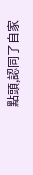點頭,認同了自家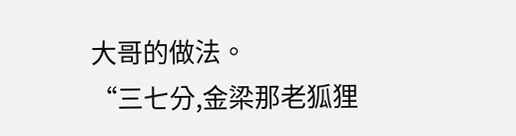大哥的做法。
“三七分,金梁那老狐狸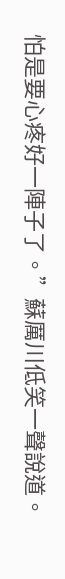怕是要心疼好一陣子了。”蘇厲川低笑一聲說道。